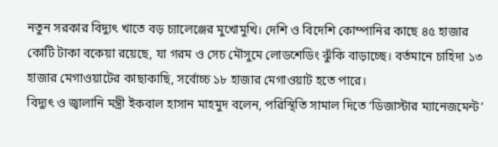নতুন সরকার বিদ্যুৎ খাতে বড় চ্যালেঞ্জের মুখোমুখি। দেশি ও বিদেশি কোম্পানির কাছে ৪৫ হাজার কোটি টাকা বকেয়া রয়েছে, যা গরম ও সেচ মৌসুমে লোডশেডিং ঝুঁকি বাড়াচ্ছে। বর্তমানে চাহিদা ১৩ হাজার মেগাওয়াটের কাছাকাছি, সর্বোচ্চ ১৮ হাজার মেগাওয়াট হতে পারে।
বিদ্যুৎ ও জ্বালানি মন্ত্রী ইকবাল হাসান মাহমুদ বলেন, পরিস্থিতি সামাল দিতে ‘ডিজাস্টার ম্যানেজমেন্ট’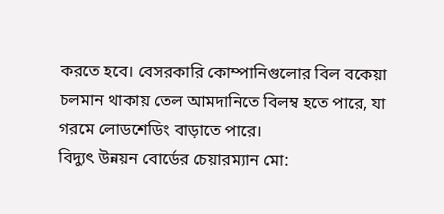করতে হবে। বেসরকারি কোম্পানিগুলোর বিল বকেয়া চলমান থাকায় তেল আমদানিতে বিলম্ব হতে পারে, যা গরমে লোডশেডিং বাড়াতে পারে।
বিদ্যুৎ উন্নয়ন বোর্ডের চেয়ারম্যান মো: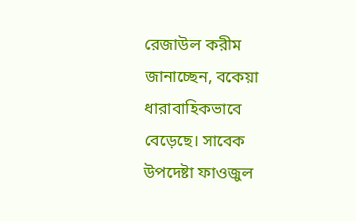রেজাউল করীম জানাচ্ছেন, বকেয়া ধারাবাহিকভাবে বেড়েছে। সাবেক উপদেষ্টা ফাওজুল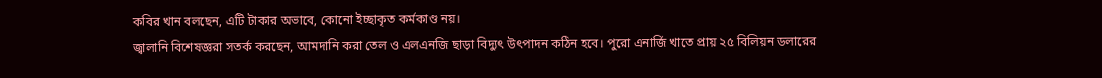কবির খান বলছেন, এটি টাকার অভাবে, কোনো ইচ্ছাকৃত কর্মকাণ্ড নয়।
জ্বালানি বিশেষজ্ঞরা সতর্ক করছেন, আমদানি করা তেল ও এলএনজি ছাড়া বিদ্যুৎ উৎপাদন কঠিন হবে। পুরো এনার্জি খাতে প্রায় ২৫ বিলিয়ন ডলারের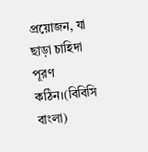প্রয়োজন, যা ছাড়া চাহিদা পূরণ কঠিন।(বিবিসি বাংলা)